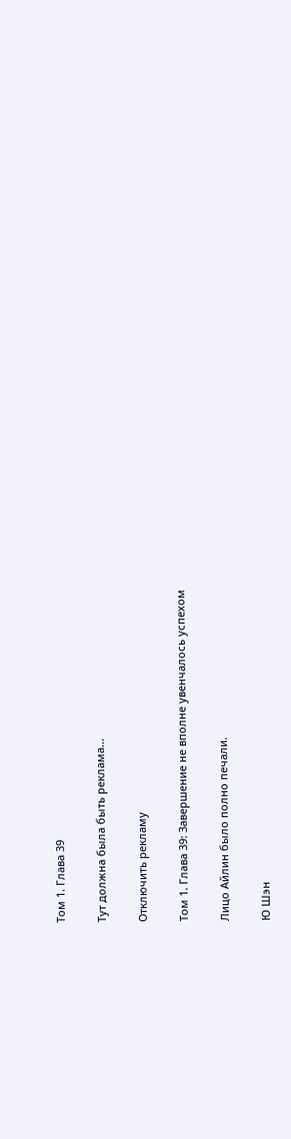Том 1. Глава 39

Тут должна была быть реклама...

Отключить рекламу

Том 1. Глава 39: Завершение не вполне увенчалось успехом

Лицо Айлин было полно печали.

Ю Шэн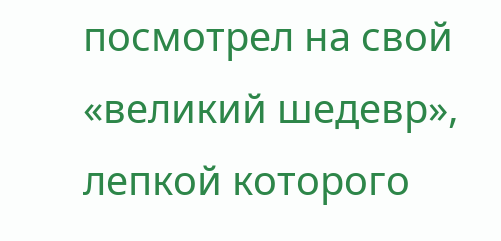посмотрел на свой «великий шедевр», лепкой которого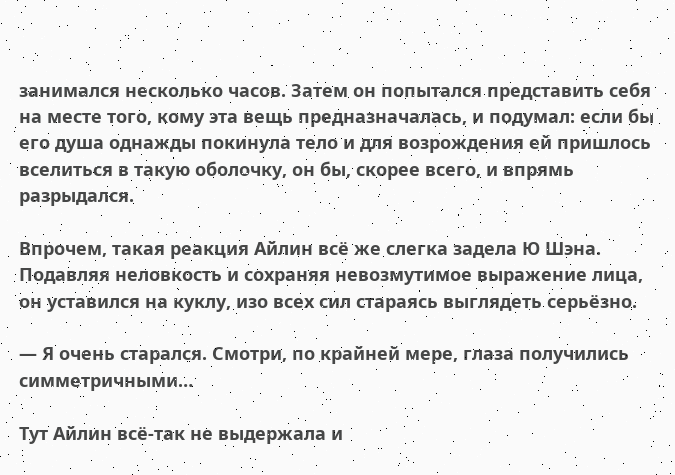занимался несколько часов. Затем он попытался представить себя на месте того, кому эта вещь предназначалась, и подумал: если бы его душа однажды покинула тело и для возрождения ей пришлось вселиться в такую оболочку, он бы, скорее всего, и впрямь разрыдался.

Впрочем, такая реакция Айлин всё же слегка задела Ю Шэна. Подавляя неловкость и сохраняя невозмутимое выражение лица, он уставился на куклу, изо всех сил стараясь выглядеть серьёзно.

— Я очень старался. Смотри, по крайней мере, глаза получились симметричными…

Тут Айлин всё-так не выдержала и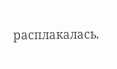расплакалась.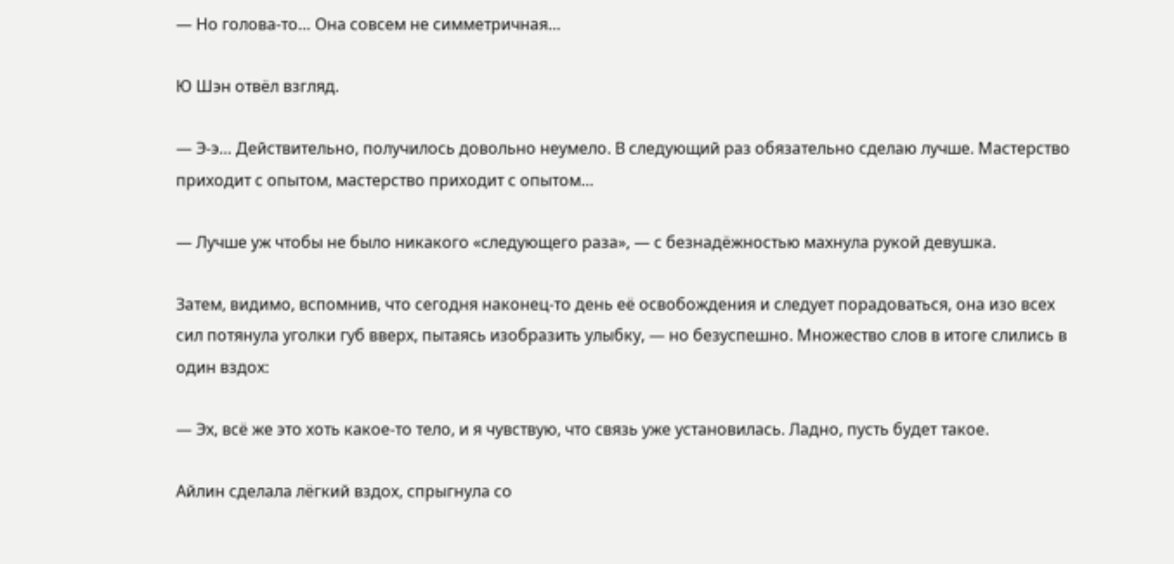— Но голова-то… Она совсем не симметричная…

Ю Шэн отвёл взгляд.

— Э-э… Действительно, получилось довольно неумело. В следующий раз обязательно сделаю лучше. Мастерство приходит с опытом, мастерство приходит с опытом…

— Лучше уж чтобы не было никакого «следующего раза», — с безнадёжностью махнула рукой девушка.

Затем, видимо, вспомнив, что сегодня наконец-то день её освобождения и следует порадоваться, она изо всех сил потянула уголки губ вверх, пытаясь изобразить улыбку, — но безуспешно. Множество слов в итоге слились в один вздох:

— Эх, всё же это хоть какое-то тело, и я чувствую, что связь уже установилась. Ладно, пусть будет такое.

Айлин сделала лёгкий вздох, спрыгнула со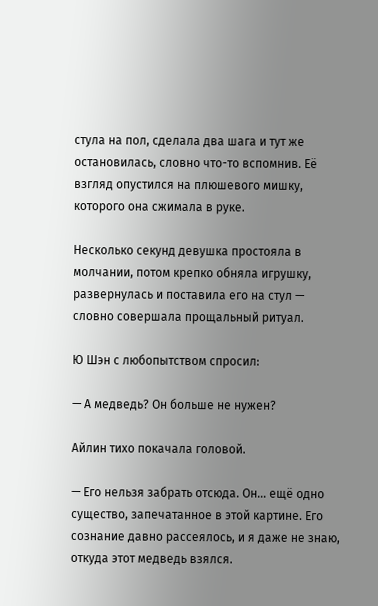стула на пол, сделала два шага и тут же остановилась, словно что-то вспомнив. Её взгляд опустился на плюшевого мишку, которого она сжимала в руке.

Несколько секунд девушка простояла в молчании, потом крепко обняла игрушку, развернулась и поставила его на стул — словно совершала прощальный ритуал.

Ю Шэн с любопытством спросил:

— А медведь? Он больше не нужен?

Айлин тихо покачала головой.

— Его нельзя забрать отсюда. Он… ещё одно существо, запечатанное в этой картине. Его сознание давно рассеялось, и я даже не знаю, откуда этот медведь взялся.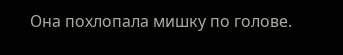Она похлопала мишку по голове.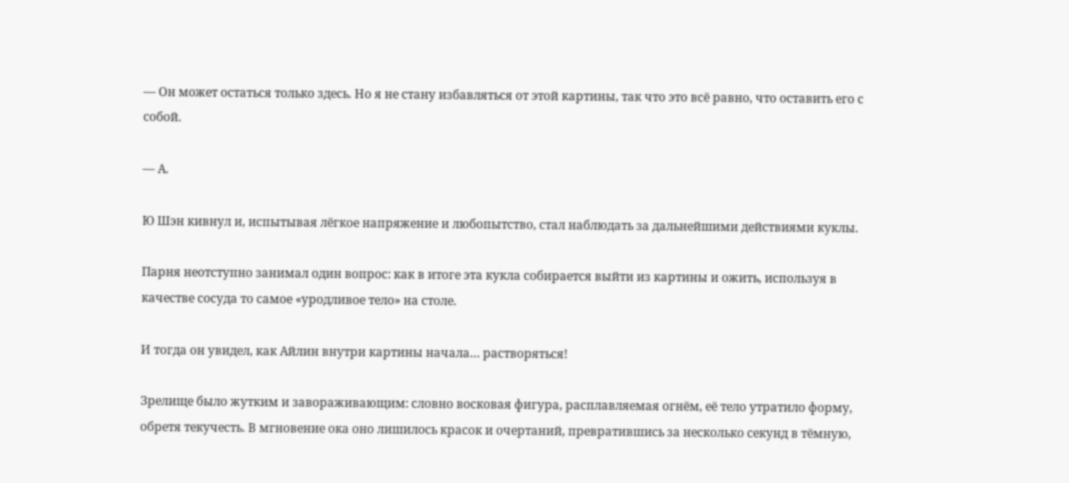— Он может остаться только здесь. Но я не стану избавляться от этой картины, так что это всё равно, что оставить его с собой.

— А.

Ю Шэн кивнул и, испытывая лёгкое напряжение и любопытство, стал наблюдать за дальнейшими действиями куклы.

Парня неотступно занимал один вопрос: как в итоге эта кукла собирается выйти из картины и ожить, используя в качестве сосуда то самое «уродливое тело» на столе.

И тогда он увидел, как Айлин внутри картины начала… растворяться!

Зрелище было жутким и завораживающим: словно восковая фигура, расплавляемая огнём, её тело утратило форму, обретя текучесть. В мгновение ока оно лишилось красок и очертаний, превратившись за несколько секунд в тёмную,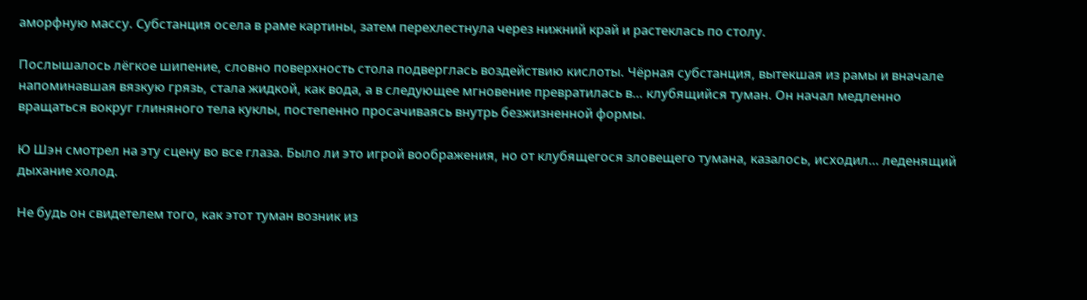аморфную массу. Субстанция осела в раме картины, затем перехлестнула через нижний край и растеклась по столу.

Послышалось лёгкое шипение, словно поверхность стола подверглась воздействию кислоты. Чёрная субстанция, вытекшая из рамы и вначале напоминавшая вязкую грязь, стала жидкой, как вода, а в следующее мгновение превратилась в… клубящийся туман. Он начал медленно вращаться вокруг глиняного тела куклы, постепенно просачиваясь внутрь безжизненной формы.

Ю Шэн смотрел на эту сцену во все глаза. Было ли это игрой воображения, но от клубящегося зловещего тумана, казалось, исходил… леденящий дыхание холод.

Не будь он свидетелем того, как этот туман возник из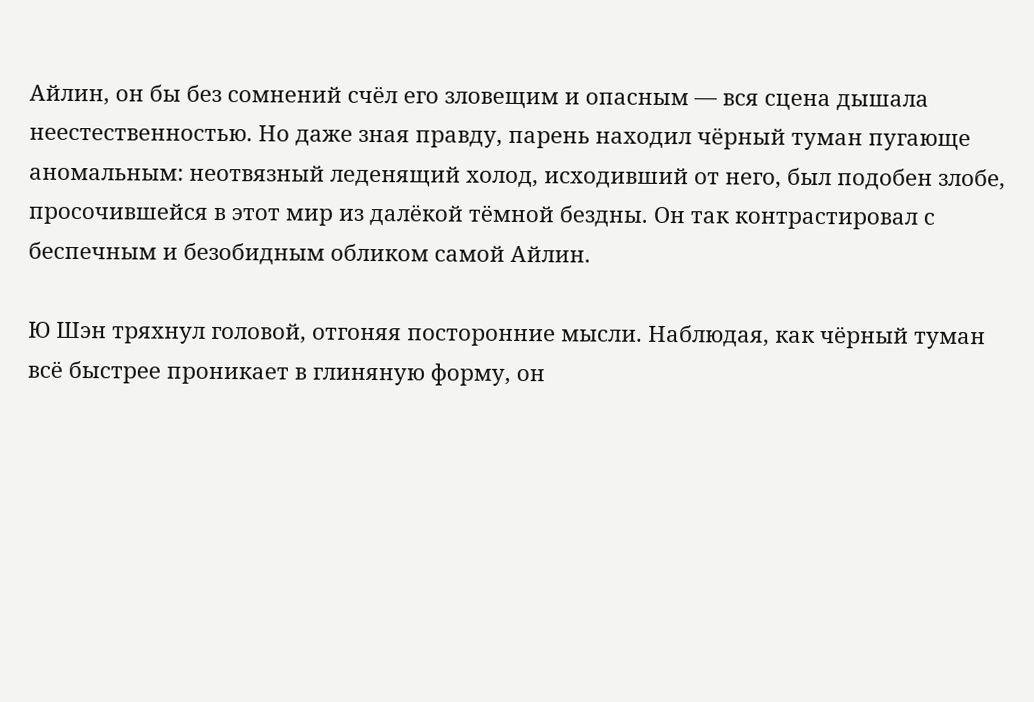Айлин, он бы без сомнений счёл его зловещим и опасным — вся сцена дышала неестественностью. Но даже зная правду, парень находил чёрный туман пугающе аномальным: неотвязный леденящий холод, исходивший от него, был подобен злобе, просочившейся в этот мир из далёкой тёмной бездны. Он так контрастировал с беспечным и безобидным обликом самой Айлин.

Ю Шэн тряхнул головой, отгоняя посторонние мысли. Наблюдая, как чёрный туман всё быстрее проникает в глиняную форму, он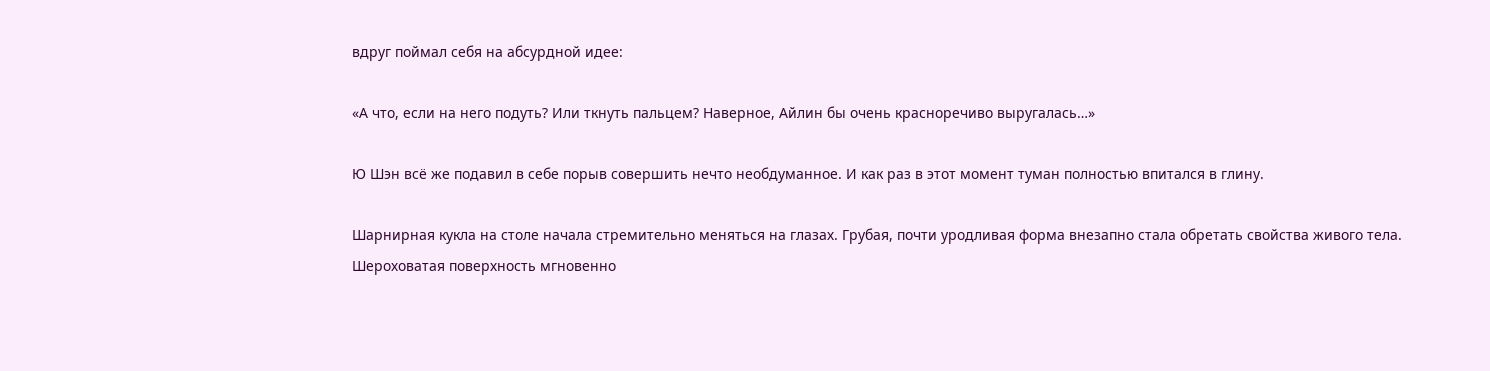вдруг поймал себя на абсурдной идее:

«А что, если на него подуть? Или ткнуть пальцем? Наверное, Айлин бы очень красноречиво выругалась…»

Ю Шэн всё же подавил в себе порыв совершить нечто необдуманное. И как раз в этот момент туман полностью впитался в глину.

Шарнирная кукла на столе начала стремительно меняться на глазах. Грубая, почти уродливая форма внезапно стала обретать свойства живого тела. Шероховатая поверхность мгновенно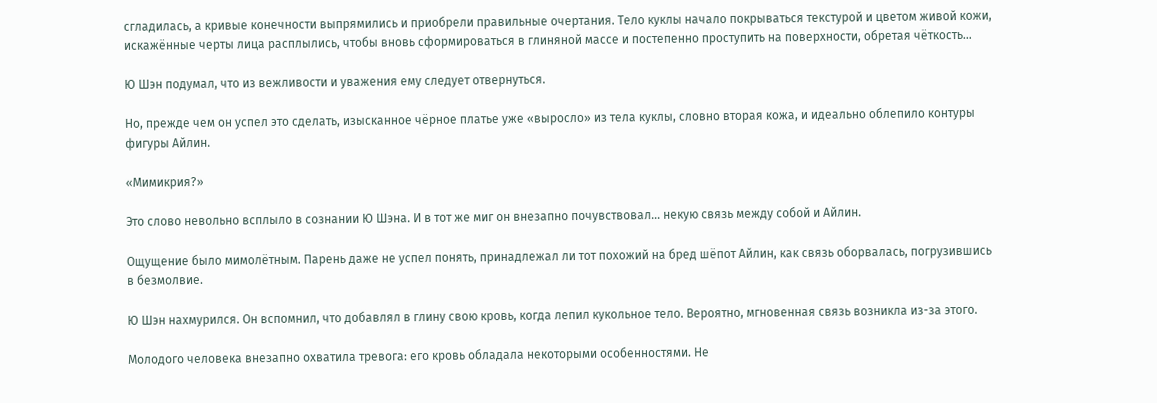сгладилась, а кривые конечности выпрямились и приобрели правильные очертания. Тело куклы начало покрываться текстурой и цветом живой кожи, искажённые черты лица расплылись, чтобы вновь сформироваться в глиняной массе и постепенно проступить на поверхности, обретая чёткость…

Ю Шэн подумал, что из вежливости и уважения ему следует отвернуться.

Но, прежде чем он успел это сделать, изысканное чёрное платье уже «выросло» из тела куклы, словно вторая кожа, и идеально облепило контуры фигуры Айлин.

«Мимикрия?»

Это слово невольно всплыло в сознании Ю Шэна. И в тот же миг он внезапно почувствовал… некую связь между собой и Айлин.

Ощущение было мимолётным. Парень даже не успел понять, принадлежал ли тот похожий на бред шёпот Айлин, как связь оборвалась, погрузившись в безмолвие.

Ю Шэн нахмурился. Он вспомнил, что добавлял в глину свою кровь, когда лепил кукольное тело. Вероятно, мгновенная связь возникла из-за этого.

Молодого человека внезапно охватила тревога: его кровь обладала некоторыми особенностями. Не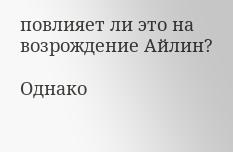повлияет ли это на возрождение Айлин?

Однако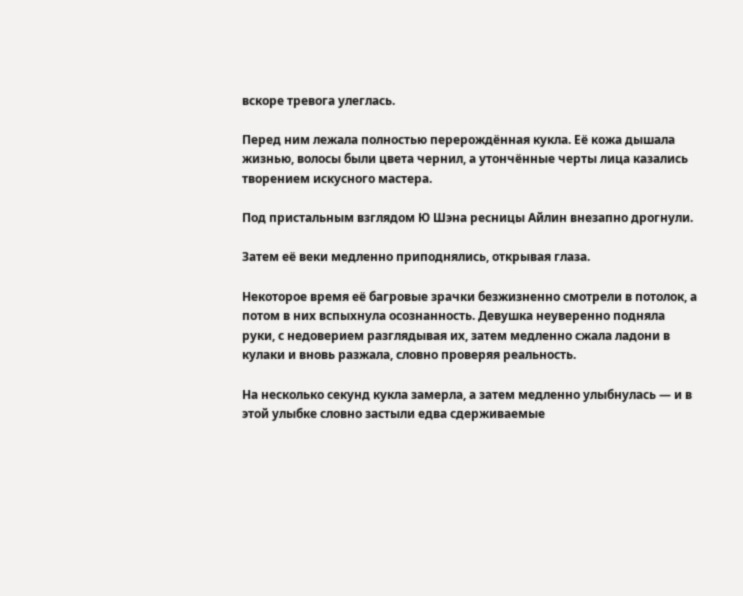вскоре тревога улеглась.

Перед ним лежала полностью перерождённая кукла. Её кожа дышала жизнью, волосы были цвета чернил, а утончённые черты лица казались творением искусного мастера.

Под пристальным взглядом Ю Шэна ресницы Айлин внезапно дрогнули.

Затем её веки медленно приподнялись, открывая глаза.

Некоторое время её багровые зрачки безжизненно смотрели в потолок, а потом в них вспыхнула осознанность. Девушка неуверенно подняла руки, с недоверием разглядывая их, затем медленно сжала ладони в кулаки и вновь разжала, словно проверяя реальность.

На несколько секунд кукла замерла, а затем медленно улыбнулась — и в этой улыбке словно застыли едва сдерживаемые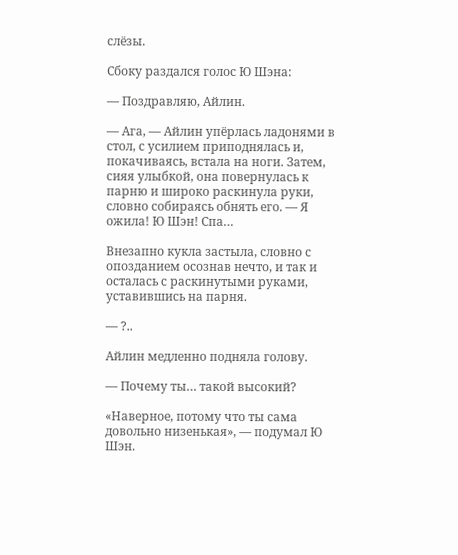слёзы.

Сбоку раздался голос Ю Шэна:

— Поздравляю, Айлин.

— Ага, — Айлин упёрлась ладонями в стол, с усилием приподнялась и, покачиваясь, встала на ноги. Затем, сияя улыбкой, она повернулась к парню и широко раскинула руки, словно собираясь обнять его. — Я ожила! Ю Шэн! Спа…

Внезапно кукла застыла, словно с опозданием осознав нечто, и так и осталась с раскинутыми руками, уставившись на парня.

— ?..

Айлин медленно подняла голову.

— Почему ты… такой высокий?

«Наверное, потому что ты сама довольно низенькая», — подумал Ю Шэн.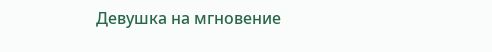Девушка на мгновение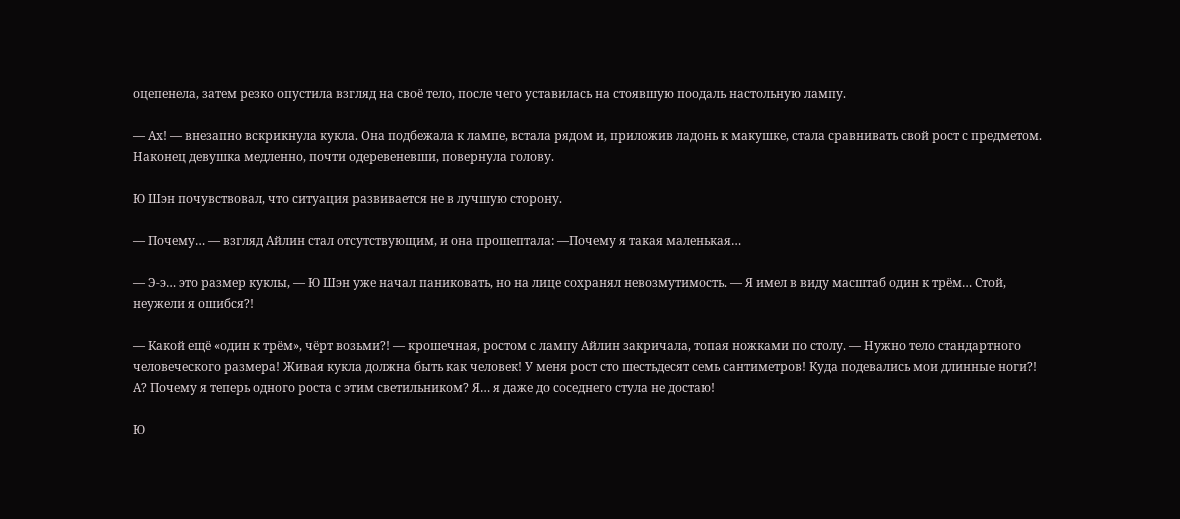оцепенела, затем резко опустила взгляд на своё тело, после чего уставилась на стоявшую поодаль настольную лампу.

— Ах! — внезапно вскрикнула кукла. Она подбежала к лампе, встала рядом и, приложив ладонь к макушке, стала сравнивать свой рост с предметом. Наконец девушка медленно, почти одеревеневши, повернула голову.

Ю Шэн почувствовал, что ситуация развивается не в лучшую сторону.

— Почему… — взгляд Айлин стал отсутствующим, и она прошептала: —Почему я такая маленькая…

— Э-э… это размер куклы, — Ю Шэн уже начал паниковать, но на лице сохранял невозмутимость. — Я имел в виду масштаб один к трём… Стой, неужели я ошибся?!

— Какой ещё «один к трём», чёрт возьми?! — крошечная, ростом с лампу Айлин закричала, топая ножками по столу. — Нужно тело стандартного человеческого размера! Живая кукла должна быть как человек! У меня рост сто шестьдесят семь сантиметров! Куда подевались мои длинные ноги?! А? Почему я теперь одного роста с этим светильником? Я… я даже до соседнего стула не достаю!

Ю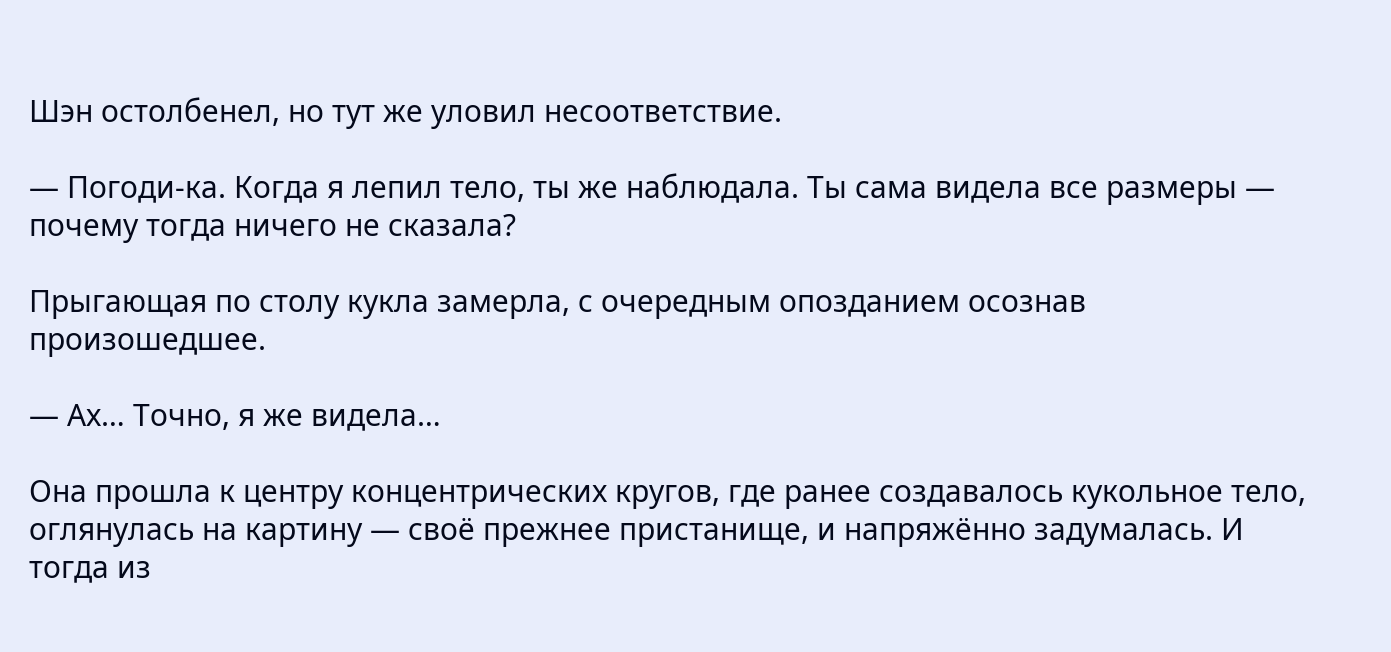Шэн остолбенел, но тут же уловил несоответствие.

— Погоди-ка. Когда я лепил тело, ты же наблюдала. Ты сама видела все размеры — почему тогда ничего не сказала?

Прыгающая по столу кукла замерла, с очередным опозданием осознав произошедшее.

— Ах… Точно, я же видела…

Она прошла к центру концентрических кругов, где ранее создавалось кукольное тело, оглянулась на картину — своё прежнее пристанище, и напряжённо задумалась. И тогда из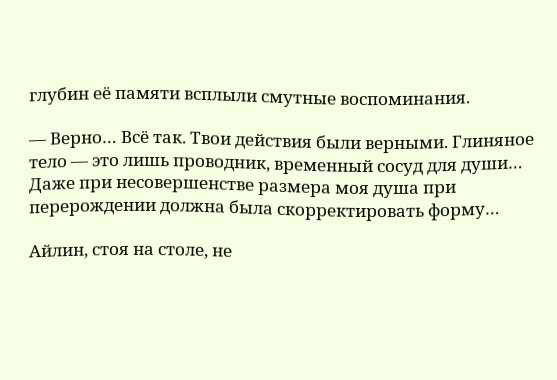глубин её памяти всплыли смутные воспоминания.

— Верно… Всё так. Твои действия были верными. Глиняное тело — это лишь проводник, временный сосуд для души… Даже при несовершенстве размера моя душа при перерождении должна была скорректировать форму…

Айлин, стоя на столе, не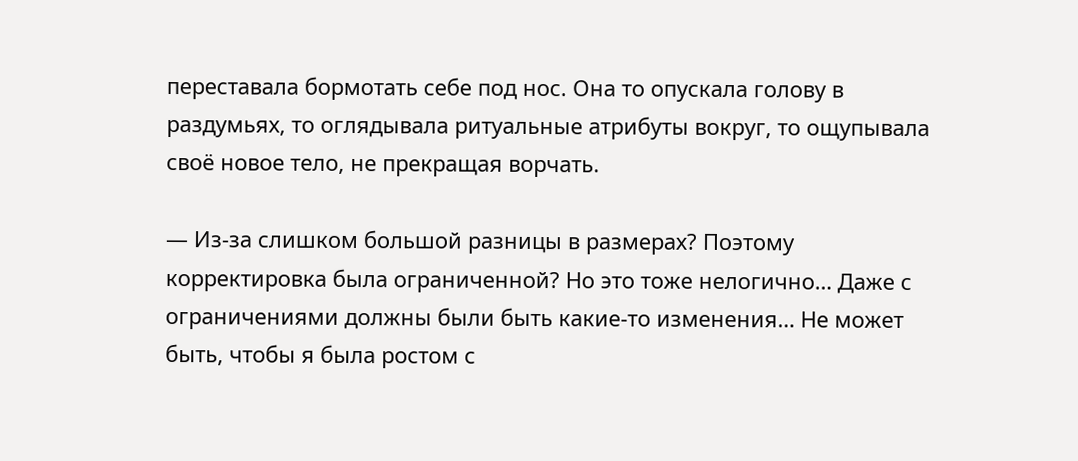переставала бормотать себе под нос. Она то опускала голову в раздумьях, то оглядывала ритуальные атрибуты вокруг, то ощупывала своё новое тело, не прекращая ворчать.

— Из-за слишком большой разницы в размерах? Поэтому корректировка была ограниченной? Но это тоже нелогично… Даже с ограничениями должны были быть какие-то изменения… Не может быть, чтобы я была ростом с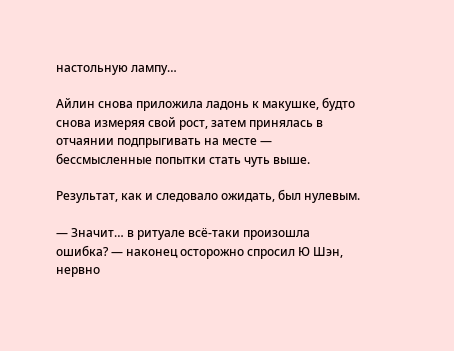настольную лампу…

Айлин снова приложила ладонь к макушке, будто снова измеряя свой рост, затем принялась в отчаянии подпрыгивать на месте — бессмысленные попытки стать чуть выше.

Результат, как и следовало ожидать, был нулевым.

— Значит… в ритуале всё-таки произошла ошибка? — наконец осторожно спросил Ю Шэн, нервно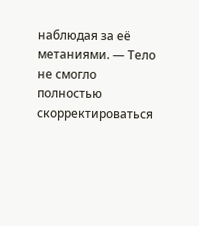наблюдая за её метаниями. — Тело не смогло полностью скорректироваться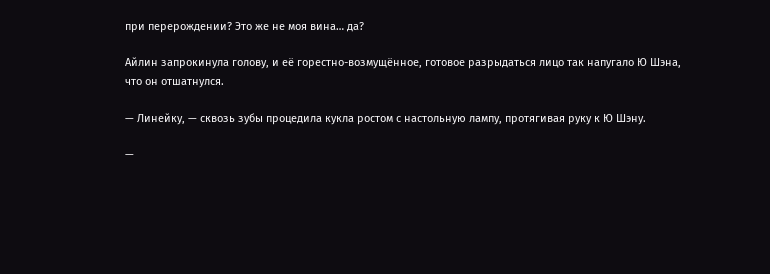при перерождении? Это же не моя вина… да?

Айлин запрокинула голову, и её горестно-возмущённое, готовое разрыдаться лицо так напугало Ю Шэна, что он отшатнулся.

— Линейку, — сквозь зубы процедила кукла ростом с настольную лампу, протягивая руку к Ю Шэну.

—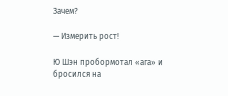Зачем?

— Измерить рост!

Ю Шэн пробормотал «ага» и бросился на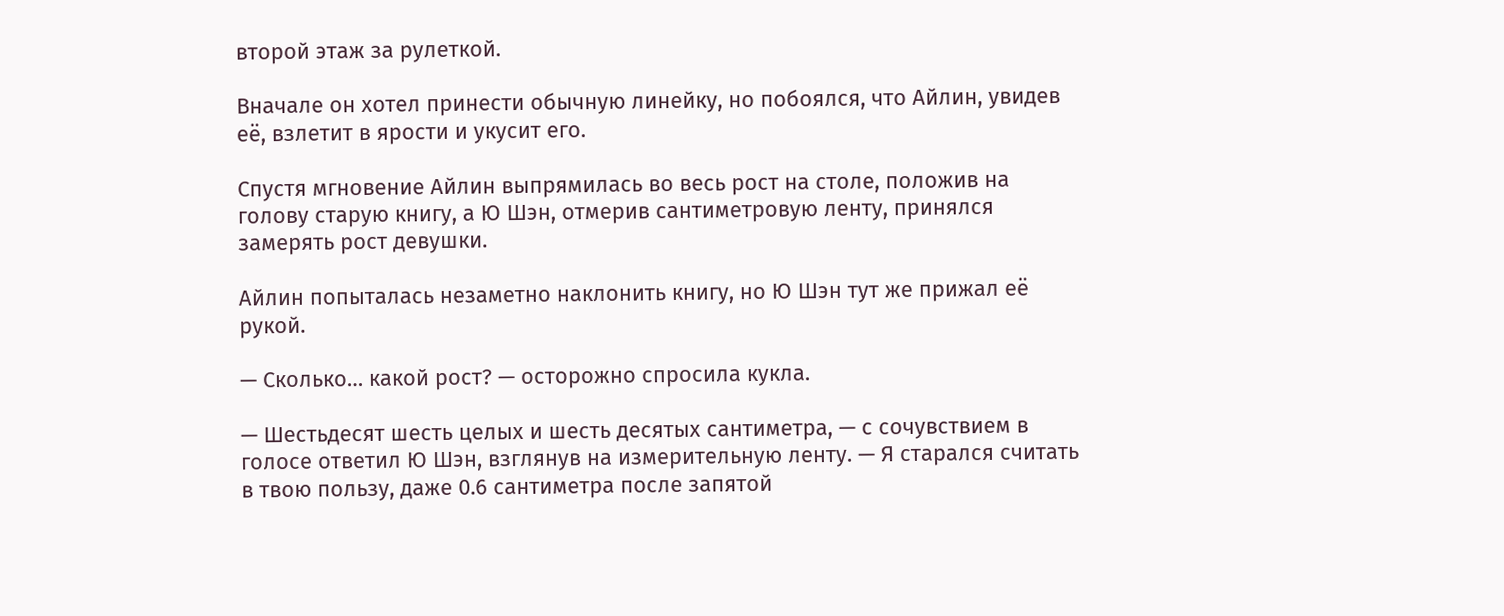второй этаж за рулеткой.

Вначале он хотел принести обычную линейку, но побоялся, что Айлин, увидев её, взлетит в ярости и укусит его.

Спустя мгновение Айлин выпрямилась во весь рост на столе, положив на голову старую книгу, а Ю Шэн, отмерив сантиметровую ленту, принялся замерять рост девушки.

Айлин попыталась незаметно наклонить книгу, но Ю Шэн тут же прижал её рукой.

— Сколько… какой рост? — осторожно спросила кукла.

— Шестьдесят шесть целых и шесть десятых сантиметра, — с сочувствием в голосе ответил Ю Шэн, взглянув на измерительную ленту. — Я старался считать в твою пользу, даже 0.6 сантиметра после запятой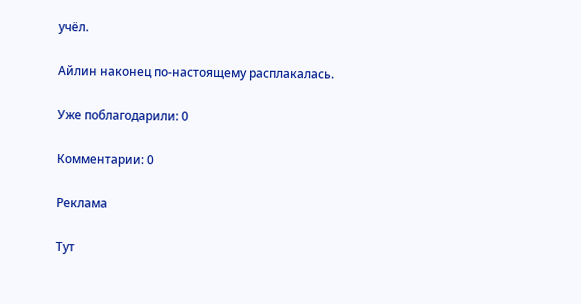учёл.

Айлин наконец по-настоящему расплакалась.

Уже поблагодарили: 0

Комментарии: 0

Реклама

Тут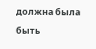должна была быть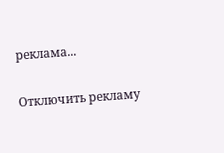реклама...

Отключить рекламу